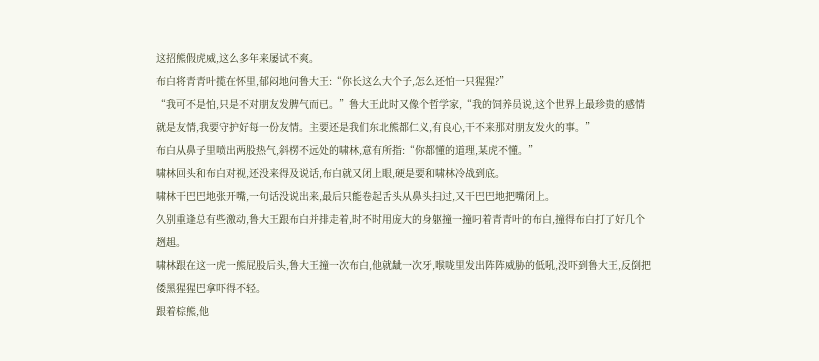这招熊假虎威,这么多年来屡试不爽。
布白将青青叶揽在怀里,郁闷地问鲁大王:“你长这么大个子,怎么还怕一只猩猩?”
“我可不是怕,只是不对朋友发脾气而已。”鲁大王此时又像个哲学家,“我的饲养员说,这个世界上最珍贵的感情就是友情,我要守护好每一份友情。主要还是我们东北熊都仁义,有良心,干不来那对朋友发火的事。”
布白从鼻子里喷出两股热气,斜楞不远处的啸林,意有所指:“你都懂的道理,某虎不懂。”
啸林回头和布白对视,还没来得及说话,布白就又闭上眼,硬是要和啸林冷战到底。
啸林干巴巴地张开嘴,一句话没说出来,最后只能卷起舌头从鼻头扫过,又干巴巴地把嘴闭上。
久别重逢总有些激动,鲁大王跟布白并排走着,时不时用庞大的身躯撞一撞叼着青青叶的布白,撞得布白打了好几个趔趄。
啸林跟在这一虎一熊屁股后头,鲁大王撞一次布白,他就龇一次牙,喉咙里发出阵阵威胁的低吼,没吓到鲁大王,反倒把倭黑猩猩巴拿吓得不轻。
跟着棕熊,他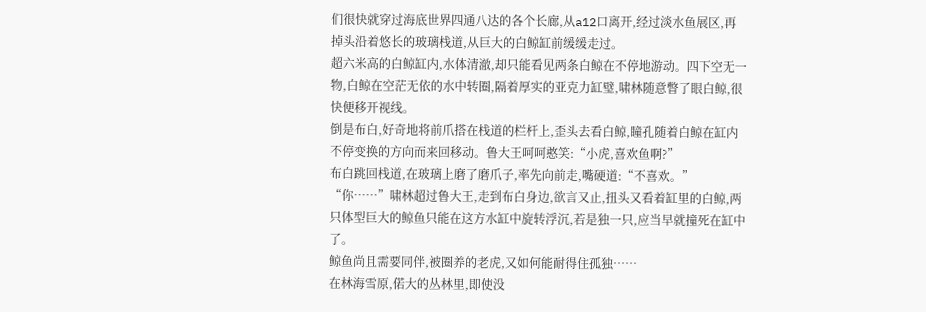们很快就穿过海底世界四通八达的各个长廊,从a12口离开,经过淡水鱼展区,再掉头沿着悠长的玻璃栈道,从巨大的白鲸缸前缓缓走过。
超六米高的白鲸缸内,水体清澈,却只能看见两条白鲸在不停地游动。四下空无一物,白鲸在空茫无依的水中转圈,隔着厚实的亚克力缸璧,啸林随意瞥了眼白鲸,很快便移开视线。
倒是布白,好奇地将前爪搭在栈道的栏杆上,歪头去看白鲸,瞳孔随着白鲸在缸内不停变换的方向而来回移动。鲁大王呵呵憨笑:“小虎,喜欢鱼啊?”
布白跳回栈道,在玻璃上磨了磨爪子,率先向前走,嘴硬道:“不喜欢。”
“你……”啸林超过鲁大王,走到布白身边,欲言又止,扭头又看着缸里的白鲸,两只体型巨大的鲸鱼只能在这方水缸中旋转浮沉,若是独一只,应当早就撞死在缸中了。
鲸鱼尚且需要同伴,被圈养的老虎,又如何能耐得住孤独……
在林海雪原,偌大的丛林里,即使没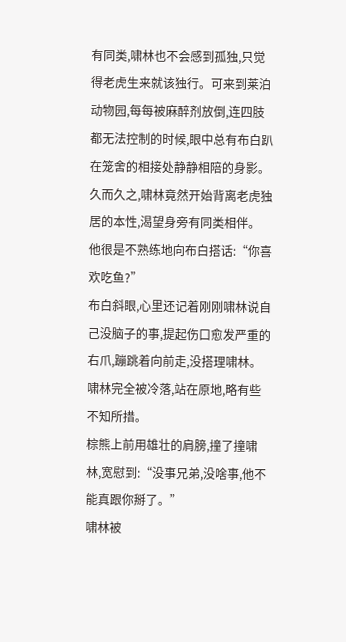有同类,啸林也不会感到孤独,只觉得老虎生来就该独行。可来到莱泊动物园,每每被麻醉剂放倒,连四肢都无法控制的时候,眼中总有布白趴在笼舍的相接处静静相陪的身影。久而久之,啸林竟然开始背离老虎独居的本性,渴望身旁有同类相伴。
他很是不熟练地向布白搭话:“你喜欢吃鱼?”
布白斜眼,心里还记着刚刚啸林说自己没脑子的事,提起伤口愈发严重的右爪,蹦跳着向前走,没搭理啸林。
啸林完全被冷落,站在原地,略有些不知所措。
棕熊上前用雄壮的肩膀,撞了撞啸林,宽慰到:“没事兄弟,没啥事,他不能真跟你掰了。”
啸林被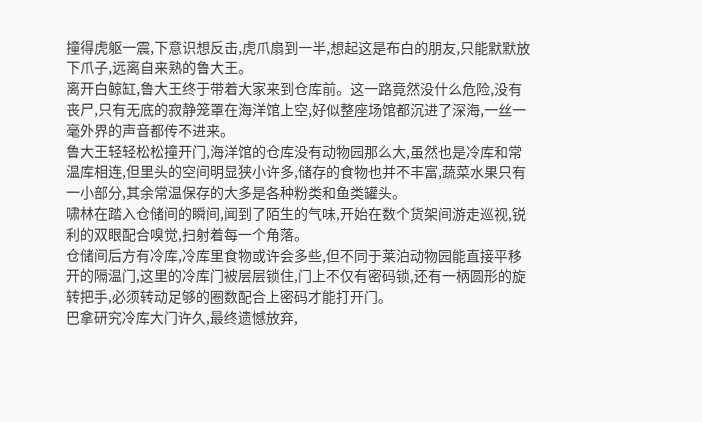撞得虎躯一震,下意识想反击,虎爪扇到一半,想起这是布白的朋友,只能默默放下爪子,远离自来熟的鲁大王。
离开白鲸缸,鲁大王终于带着大家来到仓库前。这一路竟然没什么危险,没有丧尸,只有无底的寂静笼罩在海洋馆上空,好似整座场馆都沉进了深海,一丝一毫外界的声音都传不进来。
鲁大王轻轻松松撞开门,海洋馆的仓库没有动物园那么大,虽然也是冷库和常温库相连,但里头的空间明显狭小许多,储存的食物也并不丰富,蔬菜水果只有一小部分,其余常温保存的大多是各种粉类和鱼类罐头。
啸林在踏入仓储间的瞬间,闻到了陌生的气味,开始在数个货架间游走巡视,锐利的双眼配合嗅觉,扫射着每一个角落。
仓储间后方有冷库,冷库里食物或许会多些,但不同于莱泊动物园能直接平移开的隔温门,这里的冷库门被层层锁住,门上不仅有密码锁,还有一柄圆形的旋转把手,必须转动足够的圈数配合上密码才能打开门。
巴拿研究冷库大门许久,最终遗憾放弃,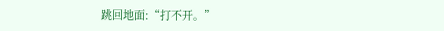跳回地面:“打不开。”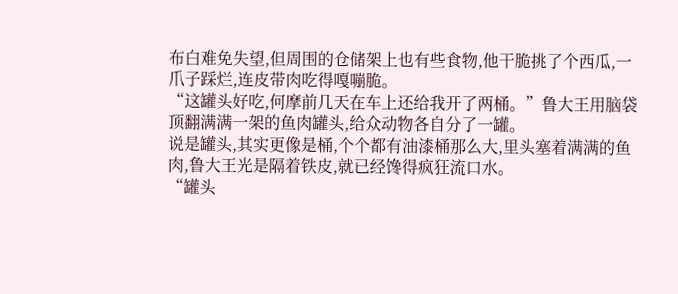布白难免失望,但周围的仓储架上也有些食物,他干脆挑了个西瓜,一爪子踩烂,连皮带肉吃得嘎嘣脆。
“这罐头好吃,何摩前几天在车上还给我开了两桶。”鲁大王用脑袋顶翻满满一架的鱼肉罐头,给众动物各自分了一罐。
说是罐头,其实更像是桶,个个都有油漆桶那么大,里头塞着满满的鱼肉,鲁大王光是隔着铁皮,就已经馋得疯狂流口水。
“罐头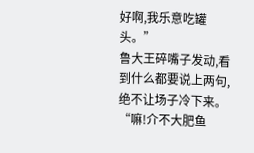好啊,我乐意吃罐头。”
鲁大王碎嘴子发动,看到什么都要说上两句,绝不让场子冷下来。
“嘛!介不大肥鱼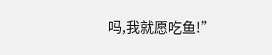吗,我就愿吃鱼!”